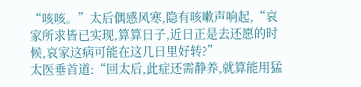“咳咳。”太后偶感风寒,隐有咳嗽声响起,“哀家所求皆已实现,算算日子,近日正是去还愿的时候,哀家这病可能在这几日里好转?”
太医垂首道:“回太后,此症还需静养,就算能用猛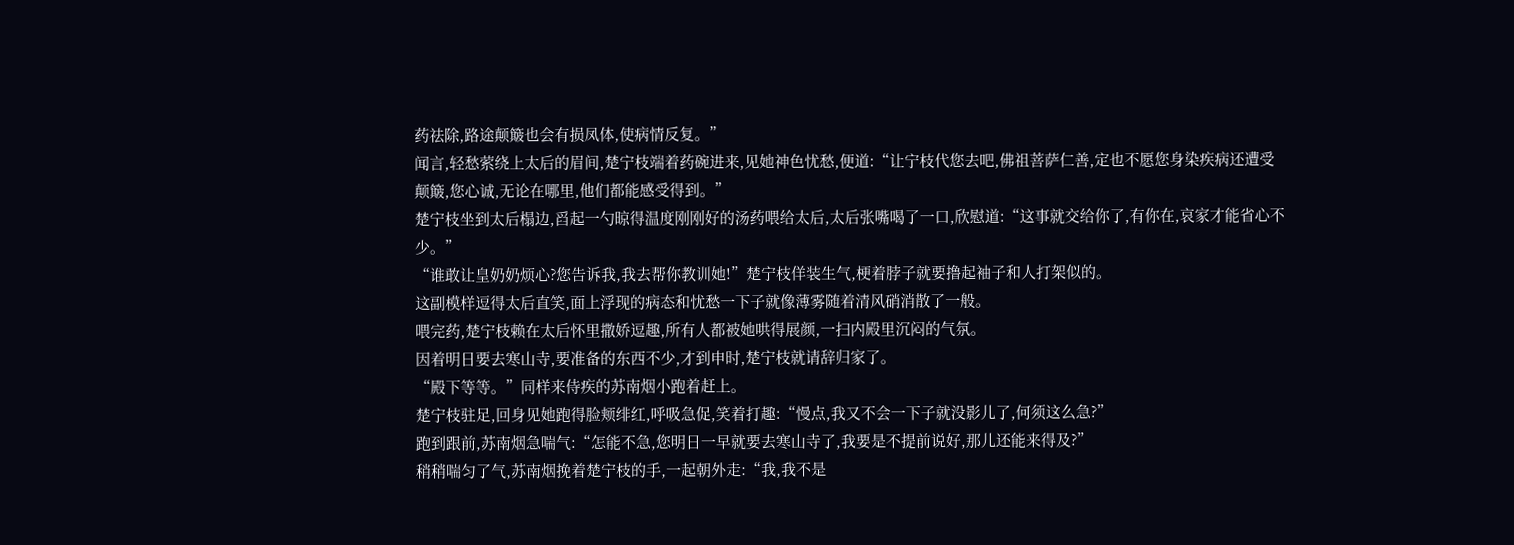药祛除,路途颠簸也会有损凤体,使病情反复。”
闻言,轻愁萦绕上太后的眉间,楚宁枝端着药碗进来,见她神色忧愁,便道:“让宁枝代您去吧,佛祖菩萨仁善,定也不愿您身染疾病还遭受颠簸,您心诚,无论在哪里,他们都能感受得到。”
楚宁枝坐到太后榻边,舀起一勺晾得温度刚刚好的汤药喂给太后,太后张嘴喝了一口,欣慰道:“这事就交给你了,有你在,哀家才能省心不少。”
“谁敢让皇奶奶烦心?您告诉我,我去帮你教训她!”楚宁枝佯装生气,梗着脖子就要撸起袖子和人打架似的。
这副模样逗得太后直笑,面上浮现的病态和忧愁一下子就像薄雾随着清风硝消散了一般。
喂完药,楚宁枝赖在太后怀里撒娇逗趣,所有人都被她哄得展颜,一扫内殿里沉闷的气氛。
因着明日要去寒山寺,要准备的东西不少,才到申时,楚宁枝就请辞归家了。
“殿下等等。”同样来侍疾的苏南烟小跑着赶上。
楚宁枝驻足,回身见她跑得脸颊绯红,呼吸急促,笑着打趣:“慢点,我又不会一下子就没影儿了,何须这么急?”
跑到跟前,苏南烟急喘气:“怎能不急,您明日一早就要去寒山寺了,我要是不提前说好,那儿还能来得及?”
稍稍喘匀了气,苏南烟挽着楚宁枝的手,一起朝外走:“我,我不是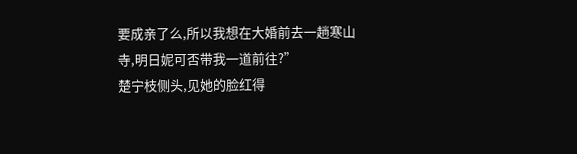要成亲了么,所以我想在大婚前去一趟寒山寺,明日妮可否带我一道前往?”
楚宁枝侧头,见她的脸红得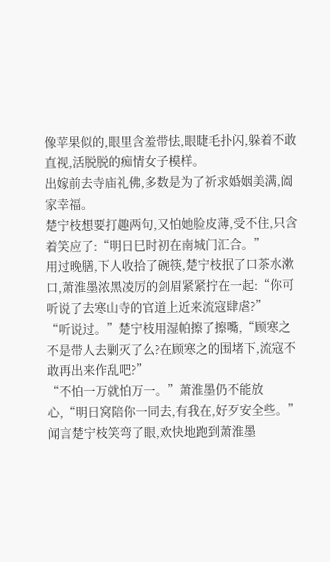像苹果似的,眼里含羞带怯,眼睫毛扑闪,躲着不敢直视,活脱脱的痴情女子模样。
出嫁前去寺庙礼佛,多数是为了祈求婚姻美满,阖家幸福。
楚宁枝想要打趣两句,又怕她脸皮薄,受不住,只含着笑应了:“明日巳时初在南城门汇合。”
用过晚膳,下人收拾了碗筷,楚宁枝抿了口茶水漱口,萧淮墨浓黑凌厉的剑眉紧紧拧在一起:“你可听说了去寒山寺的官道上近来流寇肆虐?”
“听说过。”楚宁枝用湿帕擦了擦嘴,“顾寒之不是带人去剿灭了么?在顾寒之的围堵下,流寇不敢再出来作乱吧?”
“不怕一万就怕万一。”萧淮墨仍不能放心,“明日窝陪你一同去,有我在,好歹安全些。”
闻言楚宁枝笑弯了眼,欢快地跑到萧淮墨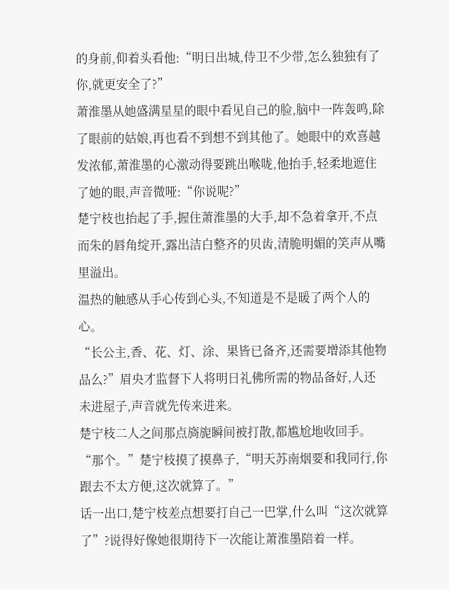的身前,仰着头看他:“明日出城,侍卫不少带,怎么独独有了你,就更安全了?”
萧淮墨从她盛满星星的眼中看见自己的脸,脑中一阵轰鸣,除了眼前的姑娘,再也看不到想不到其他了。她眼中的欢喜越发浓郁,萧淮墨的心激动得要跳出喉咙,他抬手,轻柔地遮住了她的眼,声音微哑:“你说呢?”
楚宁枝也抬起了手,握住萧淮墨的大手,却不急着拿开,不点而朱的唇角绽开,露出洁白整齐的贝齿,清脆明媚的笑声从嘴里溢出。
温热的触感从手心传到心头,不知道是不是暖了两个人的心。
“长公主,香、花、灯、涂、果皆已备齐,还需要增添其他物品么?”眉央才监督下人将明日礼佛所需的物品备好,人还未进屋子,声音就先传来进来。
楚宁枝二人之间那点旖旎瞬间被打散,都尴尬地收回手。
“那个。”楚宁枝摸了摸鼻子,“明天苏南烟要和我同行,你跟去不太方便,这次就算了。”
话一出口,楚宁枝差点想要打自己一巴掌,什么叫“这次就算了”?说得好像她很期待下一次能让萧淮墨陪着一样。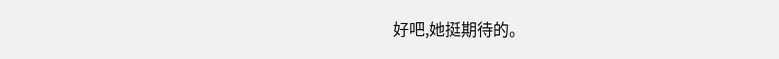好吧,她挺期待的。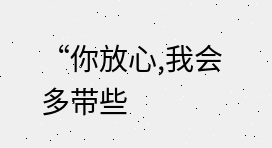“你放心,我会多带些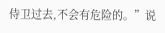侍卫过去,不会有危险的。”说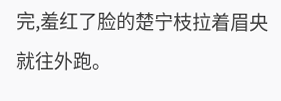完,羞红了脸的楚宁枝拉着眉央就往外跑。